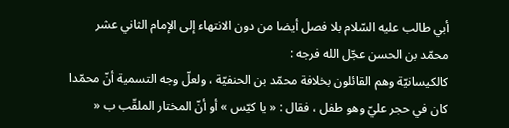أبي طالب عليه السّلام بلا فصل أيضا من دون الانتهاء إلى الإمام الثاني عشر محمّد بن الحسن عجّل الله فرجه :
كالكيسانيّة وهم القائلون بخلافة محمّد بن الحنفيّة ، ولعلّ وجه التسمية أنّ محمّدا كان في حجر عليّ وهو طفل ، فقال : « يا كيّس » أو أنّ المختار الملقّب ب «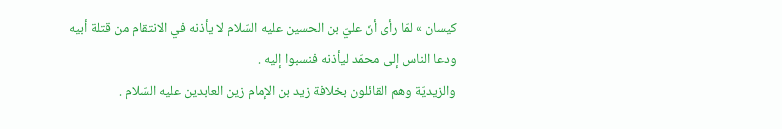كيسان » لمّا رأى أنّ عليّ بن الحسين عليه السّلام لا يأذنه في الانتقام من قتلة أبيه ودعا الناس إلى محمّد ليأذنه فنسبوا إليه .
والزيديّة وهم القائلون بخلافة زيد بن الإمام زين العابدين عليه السّلام .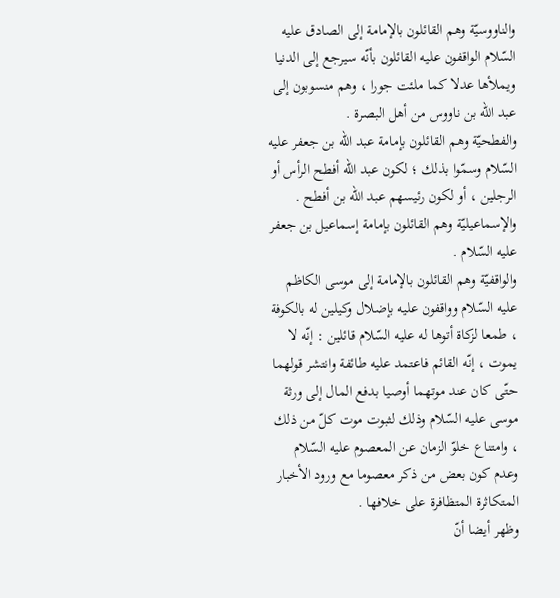والناووسيّة وهم القائلون بالإمامة إلى الصادق عليه السّلام الواقفون عليه القائلون بأنّه سيرجع إلى الدنيا ويملأها عدلا كما ملئت جورا ، وهم منسوبون إلى عبد الله بن ناووس من أهل البصرة .
والفطحيّة وهم القائلون بإمامة عبد الله بن جعفر عليه السّلام وسمّوا بذلك ؛ لكون عبد الله أفطح الرأس أو الرجلين ، أو لكون رئيسهم عبد الله بن أفطح .
والإسماعيليّة وهم القائلون بإمامة إسماعيل بن جعفر عليه السّلام .
والواقفيّة وهم القائلون بالإمامة إلى موسى الكاظم عليه السّلام وواقفون عليه بإضلال وكيلين له بالكوفة ، طمعا لزكاة أتوها له عليه السّلام قائلين : إنّه لا يموت ، إنّه القائم فاعتمد عليه طائفة وانتشر قولهما حتّى كان عند موتهما أوصيا بدفع المال إلى ورثة موسى عليه السّلام وذلك لثبوت موت كلّ من ذلك ، وامتناع خلوّ الزمان عن المعصوم عليه السّلام وعدم كون بعض من ذكر معصوما مع ورود الأخبار المتكاثرة المتظافرة على خلافها .
وظهر أيضا أنّ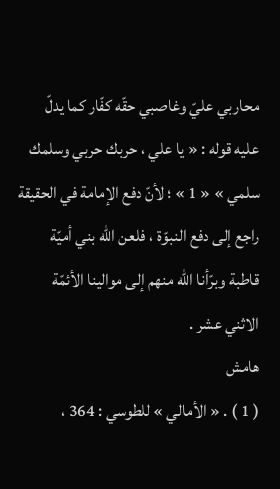محاربي عليّ وغاصبي حقّه كفّار كما يدلّ عليه قوله : « يا علي ، حربك حربي وسلمك سلمي » « 1 » ؛ لأنّ دفع الإمامة في الحقيقة راجع إلى دفع النبوّة ، فلعن الله بني أميّة قاطبة وبرّأنا الله منهم إلى موالينا الأئمّة الاثني عشر .
هامش
( 1 ) . « الأمالي » للطوسي : 364 ،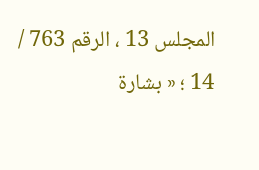المجلس 13 ، الرقم 763 / 14 ؛ « بشارة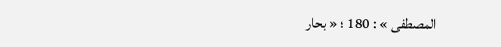المصطفى » : 180 ؛ « بحار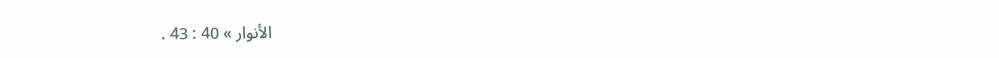الأنوار » 40 : 43 .